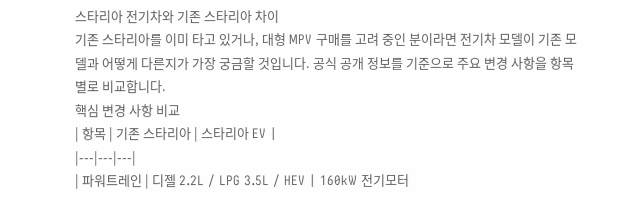스타리아 전기차와 기존 스타리아 차이
기존 스타리아를 이미 타고 있거나, 대형 MPV 구매를 고려 중인 분이라면 전기차 모델이 기존 모델과 어떻게 다른지가 가장 궁금할 것입니다. 공식 공개 정보를 기준으로 주요 변경 사항을 항목별로 비교합니다.
핵심 변경 사항 비교
| 항목 | 기존 스타리아 | 스타리아 EV |
|---|---|---|
| 파워트레인 | 디젤 2.2L / LPG 3.5L / HEV | 160kW 전기모터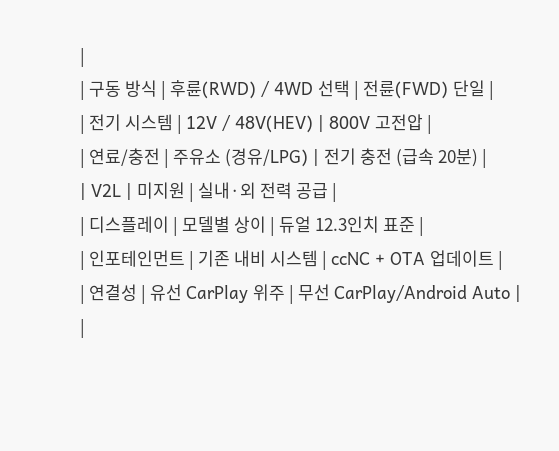|
| 구동 방식 | 후륜(RWD) / 4WD 선택 | 전륜(FWD) 단일 |
| 전기 시스템 | 12V / 48V(HEV) | 800V 고전압 |
| 연료/충전 | 주유소 (경유/LPG) | 전기 충전 (급속 20분) |
| V2L | 미지원 | 실내·외 전력 공급 |
| 디스플레이 | 모델별 상이 | 듀얼 12.3인치 표준 |
| 인포테인먼트 | 기존 내비 시스템 | ccNC + OTA 업데이트 |
| 연결성 | 유선 CarPlay 위주 | 무선 CarPlay/Android Auto |
|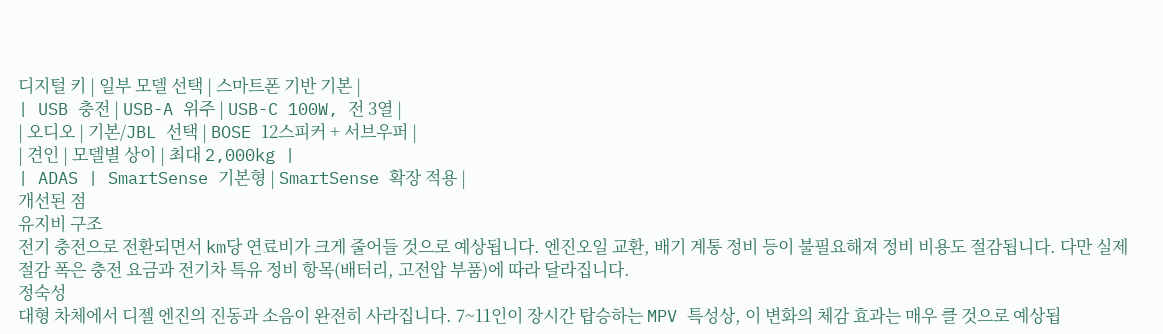디지털 키 | 일부 모델 선택 | 스마트폰 기반 기본 |
| USB 충전 | USB-A 위주 | USB-C 100W, 전 3열 |
| 오디오 | 기본/JBL 선택 | BOSE 12스피커 + 서브우퍼 |
| 견인 | 모델별 상이 | 최대 2,000kg |
| ADAS | SmartSense 기본형 | SmartSense 확장 적용 |
개선된 점
유지비 구조
전기 충전으로 전환되면서 km당 연료비가 크게 줄어들 것으로 예상됩니다. 엔진오일 교환, 배기 계통 정비 등이 불필요해져 정비 비용도 절감됩니다. 다만 실제 절감 폭은 충전 요금과 전기차 특유 정비 항목(배터리, 고전압 부품)에 따라 달라집니다.
정숙성
대형 차체에서 디젤 엔진의 진동과 소음이 완전히 사라집니다. 7~11인이 장시간 탑승하는 MPV 특성상, 이 변화의 체감 효과는 매우 클 것으로 예상됩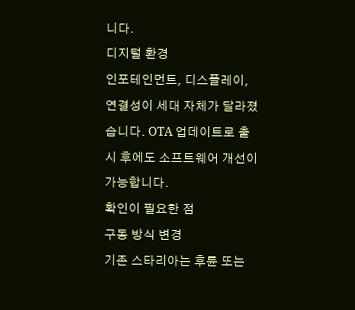니다.
디지털 환경
인포테인먼트, 디스플레이, 연결성이 세대 자체가 달라졌습니다. OTA 업데이트로 출시 후에도 소프트웨어 개선이 가능합니다.
확인이 필요한 점
구동 방식 변경
기존 스타리아는 후륜 또는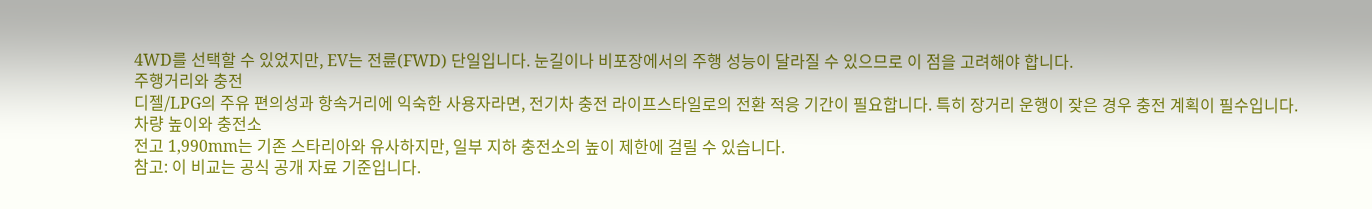4WD를 선택할 수 있었지만, EV는 전륜(FWD) 단일입니다. 눈길이나 비포장에서의 주행 성능이 달라질 수 있으므로 이 점을 고려해야 합니다.
주행거리와 충전
디젤/LPG의 주유 편의성과 항속거리에 익숙한 사용자라면, 전기차 충전 라이프스타일로의 전환 적응 기간이 필요합니다. 특히 장거리 운행이 잦은 경우 충전 계획이 필수입니다.
차량 높이와 충전소
전고 1,990mm는 기존 스타리아와 유사하지만, 일부 지하 충전소의 높이 제한에 걸릴 수 있습니다.
참고: 이 비교는 공식 공개 자료 기준입니다.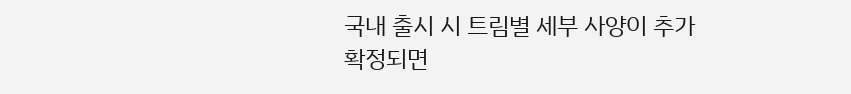국내 출시 시 트림별 세부 사양이 추가 확정되면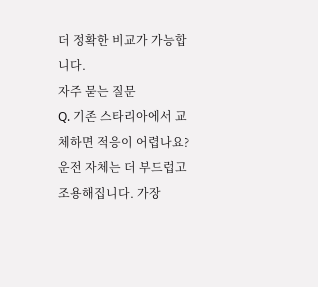더 정확한 비교가 가능합니다.
자주 묻는 질문
Q. 기존 스타리아에서 교체하면 적응이 어렵나요?
운전 자체는 더 부드럽고 조용해집니다. 가장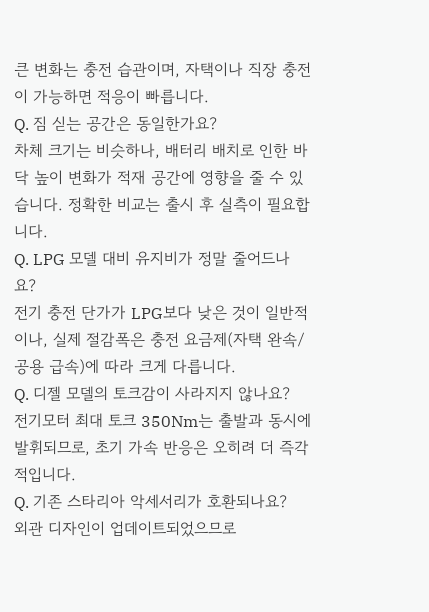큰 변화는 충전 습관이며, 자택이나 직장 충전이 가능하면 적응이 빠릅니다.
Q. 짐 싣는 공간은 동일한가요?
차체 크기는 비슷하나, 배터리 배치로 인한 바닥 높이 변화가 적재 공간에 영향을 줄 수 있습니다. 정확한 비교는 출시 후 실측이 필요합니다.
Q. LPG 모델 대비 유지비가 정말 줄어드나요?
전기 충전 단가가 LPG보다 낮은 것이 일반적이나, 실제 절감폭은 충전 요금제(자택 완속/공용 급속)에 따라 크게 다릅니다.
Q. 디젤 모델의 토크감이 사라지지 않나요?
전기모터 최대 토크 350Nm는 출발과 동시에 발휘되므로, 초기 가속 반응은 오히려 더 즉각적입니다.
Q. 기존 스타리아 악세서리가 호환되나요?
외관 디자인이 업데이트되었으므로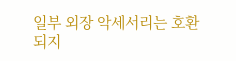일부 외장 악세서리는 호환되지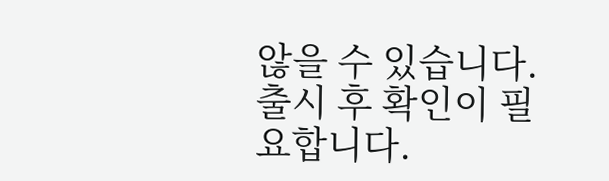않을 수 있습니다. 출시 후 확인이 필요합니다.